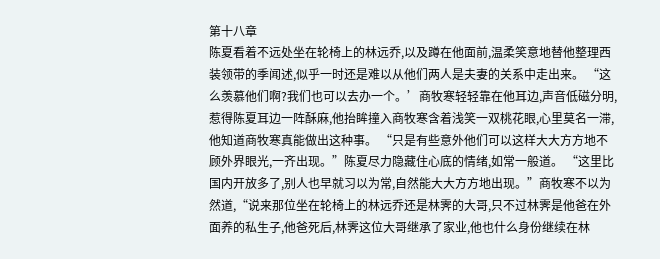第十八章
陈夏看着不远处坐在轮椅上的林远乔,以及蹲在他面前,温柔笑意地替他整理西装领带的季闻述,似乎一时还是难以从他们两人是夫妻的关系中走出来。 “这么羡慕他们啊?我们也可以去办一个。’商牧寒轻轻靠在他耳边,声音低磁分明,惹得陈夏耳边一阵酥麻,他抬眸撞入商牧寒含着浅笑一双桃花眼,心里莫名一滞,他知道商牧寒真能做出这种事。 “只是有些意外他们可以这样大大方方地不顾外界眼光,一齐出现。”陈夏尽力隐藏住心底的情绪,如常一般道。 “这里比国内开放多了,别人也早就习以为常,自然能大大方方地出现。”商牧寒不以为然道,“说来那位坐在轮椅上的林远乔还是林霁的大哥,只不过林霁是他爸在外面养的私生子,他爸死后,林霁这位大哥继承了家业,他也什么身份继续在林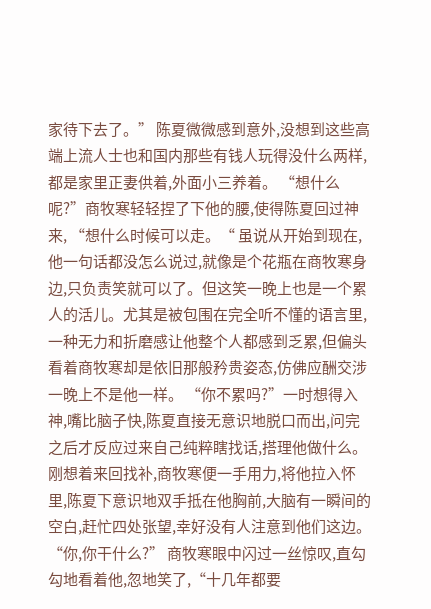家待下去了。” 陈夏微微感到意外,没想到这些高端上流人士也和国内那些有钱人玩得没什么两样,都是家里正妻供着,外面小三养着。 “想什么呢?”商牧寒轻轻捏了下他的腰,使得陈夏回过神来, “想什么时候可以走。“ 虽说从开始到现在,他一句话都没怎么说过,就像是个花瓶在商牧寒身边,只负责笑就可以了。但这笑一晚上也是一个累人的活儿。尤其是被包围在完全听不懂的语言里,一种无力和折磨感让他整个人都感到乏累,但偏头看着商牧寒却是依旧那般矜贵姿态,仿佛应酬交涉一晚上不是他一样。 “你不累吗?”一时想得入神,嘴比脑子快,陈夏直接无意识地脱口而出,问完之后才反应过来自己纯粹瞎找话,搭理他做什么。 刚想着来回找补,商牧寒便一手用力,将他拉入怀里,陈夏下意识地双手抵在他胸前,大脑有一瞬间的空白,赶忙四处张望,幸好没有人注意到他们这边。 “你,你干什么?” 商牧寒眼中闪过一丝惊叹,直勾勾地看着他,忽地笑了,“十几年都要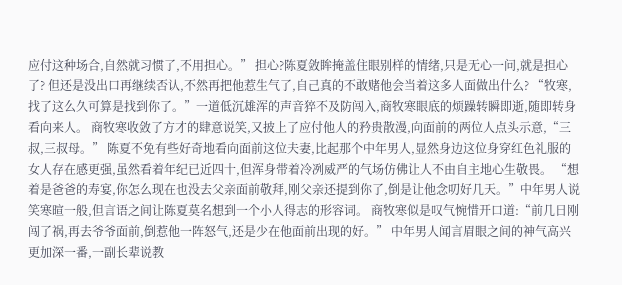应付这种场合,自然就习惯了,不用担心。” 担心?陈夏敛眸掩盖住眼别样的情绪,只是无心一问,就是担心了? 但还是没出口再继续否认,不然再把他惹生气了,自己真的不敢赌他会当着这多人面做出什么? “牧寒,找了这么久可算是找到你了。”一道低沉雄浑的声音猝不及防闯入,商牧寒眼底的烦躁转瞬即逝,随即转身看向来人。 商牧寒收敛了方才的肆意说笑,又披上了应付他人的矜贵散漫,向面前的两位人点头示意,“三叔,三叔母。” 陈夏不免有些好奇地看向面前这位夫妻,比起那个中年男人,显然身边这位身穿红色礼服的女人存在感更强,虽然看着年纪已近四十,但浑身带着冷冽威严的气场仿佛让人不由自主地心生敬畏。 “想着是爸爸的寿宴,你怎么现在也没去父亲面前敬拜,刚父亲还提到你了,倒是让他念叨好几天。”中年男人说笑寒暄一般,但言语之间让陈夏莫名想到一个小人得志的形容词。 商牧寒似是叹气惋惜开口道:“前几日刚闯了祸,再去爷爷面前,倒惹他一阵怒气,还是少在他面前出现的好。” 中年男人闻言眉眼之间的神气高兴更加深一番,一副长辈说教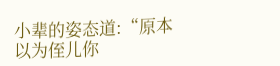小辈的姿态道:“原本以为侄儿你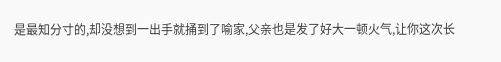是最知分寸的,却没想到一出手就捅到了喻家,父亲也是发了好大一顿火气,让你这次长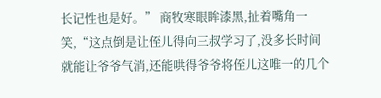长记性也是好。” 商牧寒眼眸漆黑,扯着嘴角一笑,“这点倒是让侄儿得向三叔学习了,没多长时间就能让爷爷气消,还能哄得爷爷将侄儿这唯一的几个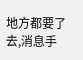地方都要了去,消息手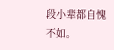段小辈都自愧不如。